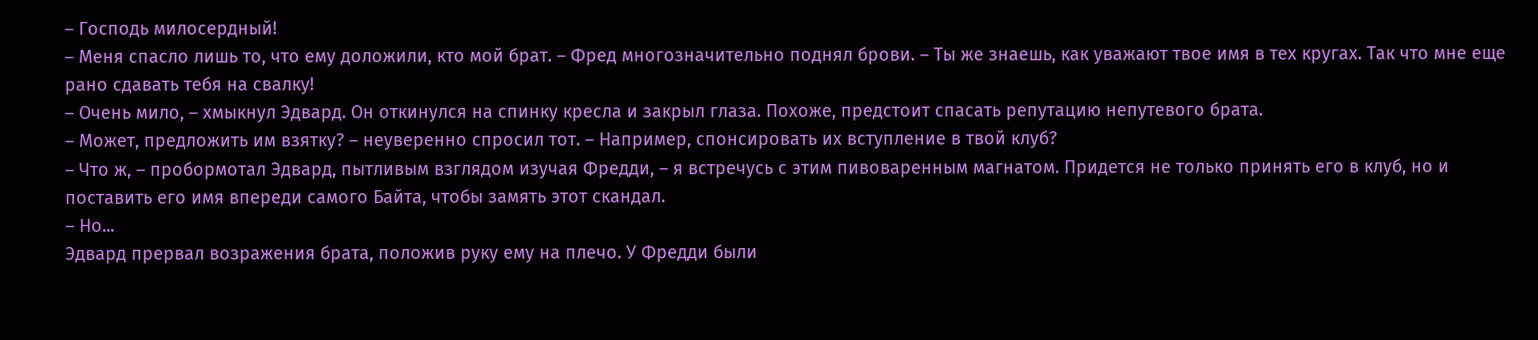– Господь милосердный!
– Меня спасло лишь то, что ему доложили, кто мой брат. – Фред многозначительно поднял брови. – Ты же знаешь, как уважают твое имя в тех кругах. Так что мне еще рано сдавать тебя на свалку!
– Очень мило, – хмыкнул Эдвард. Он откинулся на спинку кресла и закрыл глаза. Похоже, предстоит спасать репутацию непутевого брата.
– Может, предложить им взятку? – неуверенно спросил тот. – Например, спонсировать их вступление в твой клуб?
– Что ж, – пробормотал Эдвард, пытливым взглядом изучая Фредди, – я встречусь с этим пивоваренным магнатом. Придется не только принять его в клуб, но и поставить его имя впереди самого Байта, чтобы замять этот скандал.
– Но...
Эдвард прервал возражения брата, положив руку ему на плечо. У Фредди были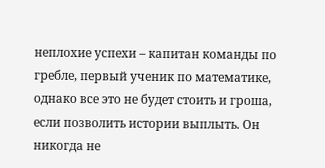неплохие успехи – капитан команды по гребле, первый ученик по математике, однако все это не будет стоить и гроша, если позволить истории выплыть. Он никогда не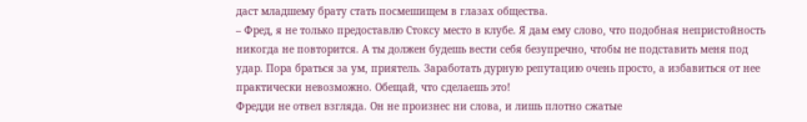даст младшему брату стать посмешищем в глазах общества.
– Фред, я не только предоставлю Стоксу место в клубе. Я дам ему слово, что подобная непристойность никогда не повторится. А ты должен будешь вести себя безупречно, чтобы не подставить меня под удар. Пора браться за ум, приятель. Заработать дурную репутацию очень просто, а избавиться от нее практически невозможно. Обещай, что сделаешь это!
Фредди не отвел взгляда. Он не произнес ни слова, и лишь плотно сжатые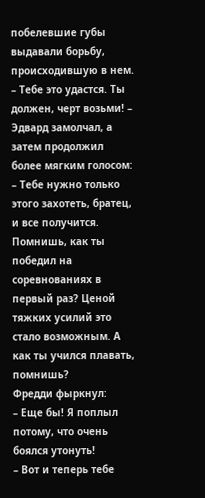побелевшие губы выдавали борьбу, происходившую в нем.
– Тебе это удастся. Ты должен, черт возьми! – Эдвард замолчал, а затем продолжил более мягким голосом: – Тебе нужно только этого захотеть, братец, и все получится. Помнишь, как ты победил на соревнованиях в первый раз? Ценой тяжких усилий это стало возможным. А как ты учился плавать, помнишь?
Фредди фыркнул:
– Еще бы! Я поплыл потому, что очень боялся утонуть!
– Вот и теперь тебе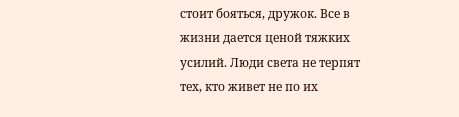стоит бояться, дружок. Все в жизни дается ценой тяжких усилий. Люди света не терпят тех, кто живет не по их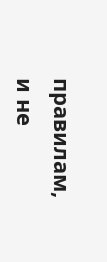правилам, и не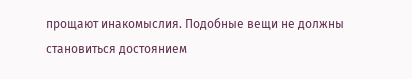прощают инакомыслия. Подобные вещи не должны становиться достоянием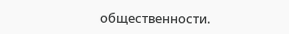общественности.